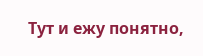Тут и ежу понятно,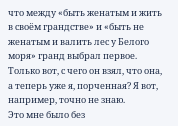что между «быть женатым и жить в своём грандстве» и «быть не женатым и валить лес у Белого моря» гранд выбрал первое. Только вот, с чего он взял, что она, а теперь уже я, порченная? Я вот, например, точно не знаю.
Это мне было без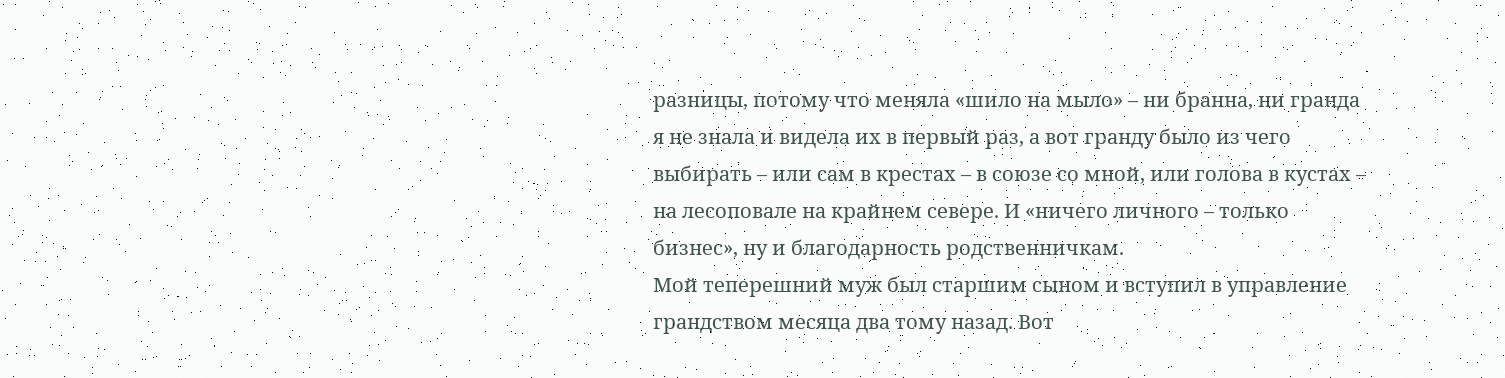разницы, потому что меняла «шило на мыло» – ни бранна, ни гранда я не знала и видела их в первый раз, а вот гранду было из чего выбирать – или сам в крестах – в союзе со мной, или голова в кустах – на лесоповале на крайнем севере. И «ничего личного – только бизнес», ну и благодарность родственничкам.
Мой теперешний муж был старшим сыном и вступил в управление грандством месяца два тому назад. Вот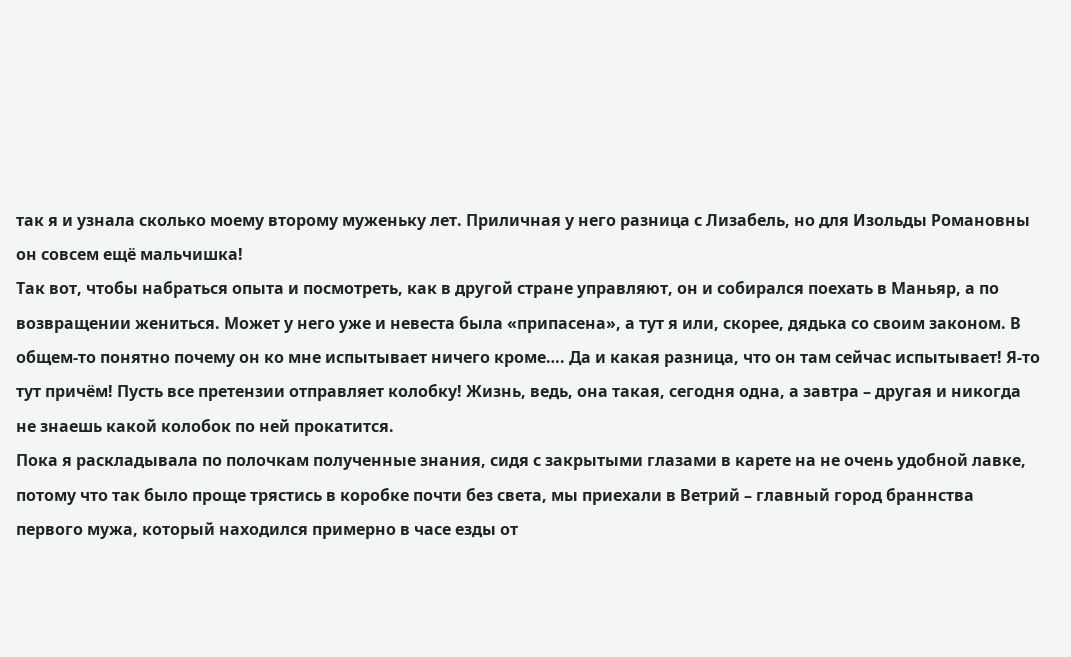так я и узнала сколько моему второму муженьку лет. Приличная у него разница с Лизабель, но для Изольды Романовны он совсем ещё мальчишка!
Так вот, чтобы набраться опыта и посмотреть, как в другой стране управляют, он и собирался поехать в Маньяр, а по возвращении жениться. Может у него уже и невеста была «припасена», а тут я или, скорее, дядька со своим законом. В общем-то понятно почему он ко мне испытывает ничего кроме…. Да и какая разница, что он там сейчас испытывает! Я-то тут причём! Пусть все претензии отправляет колобку! Жизнь, ведь, она такая, сегодня одна, а завтра – другая и никогда не знаешь какой колобок по ней прокатится.
Пока я раскладывала по полочкам полученные знания, сидя с закрытыми глазами в карете на не очень удобной лавке, потому что так было проще трястись в коробке почти без света, мы приехали в Ветрий – главный город браннства первого мужа, который находился примерно в часе езды от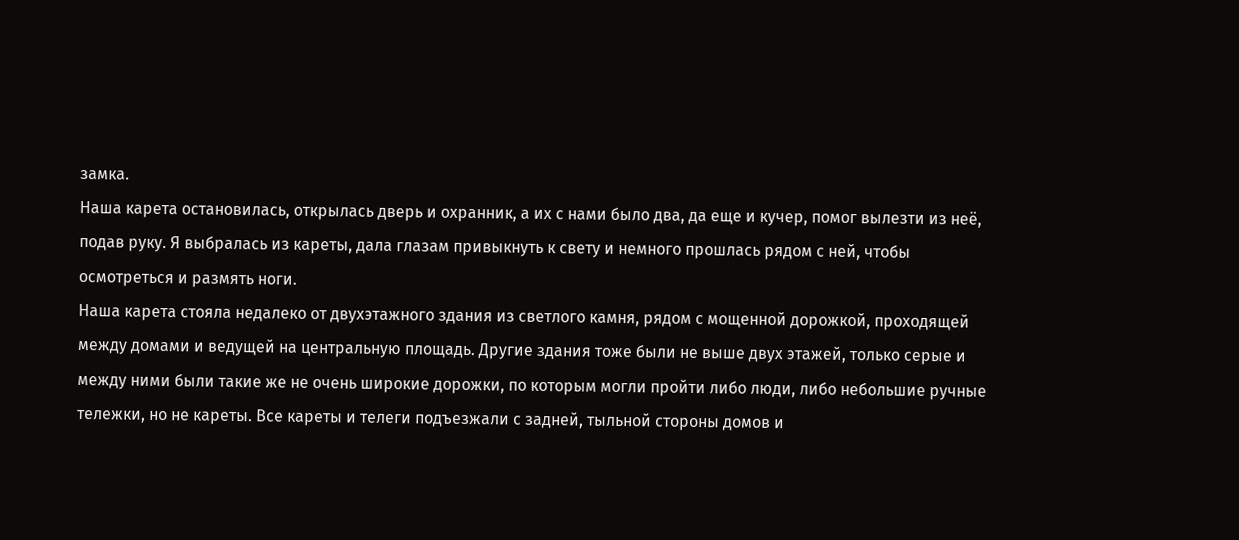замка.
Наша карета остановилась, открылась дверь и охранник, а их с нами было два, да еще и кучер, помог вылезти из неё, подав руку. Я выбралась из кареты, дала глазам привыкнуть к свету и немного прошлась рядом с ней, чтобы осмотреться и размять ноги.
Наша карета стояла недалеко от двухэтажного здания из светлого камня, рядом с мощенной дорожкой, проходящей между домами и ведущей на центральную площадь. Другие здания тоже были не выше двух этажей, только серые и между ними были такие же не очень широкие дорожки, по которым могли пройти либо люди, либо небольшие ручные тележки, но не кареты. Все кареты и телеги подъезжали с задней, тыльной стороны домов и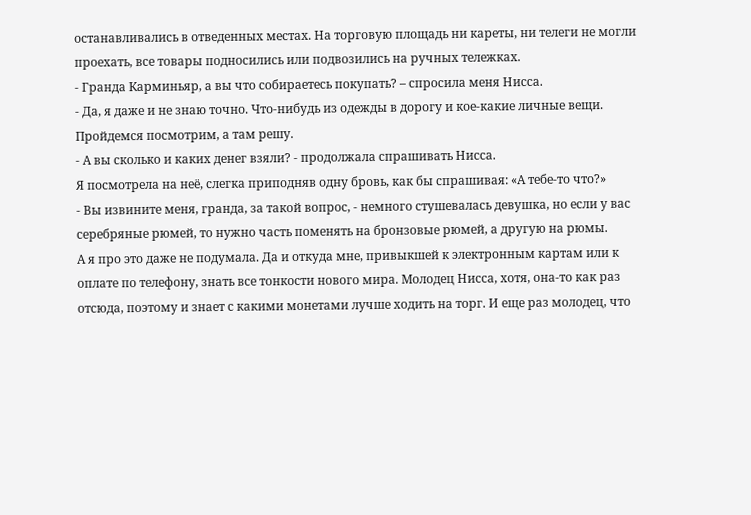останавливались в отведенных местах. На торговую площадь ни кареты, ни телеги не могли проехать, все товары подносились или подвозились на ручных тележках.
- Гранда Карминьяр, а вы что собираетесь покупать? – спросила меня Нисса.
- Да, я даже и не знаю точно. Что-нибудь из одежды в дорогу и кое-какие личные вещи. Пройдемся посмотрим, а там решу.
- А вы сколько и каких денег взяли? - продолжала спрашивать Нисса.
Я посмотрела на неё, слегка приподняв одну бровь, как бы спрашивая: «А тебе-то что?»
- Вы извините меня, гранда, за такой вопрос, - немного стушевалась девушка, но если у вас серебряные рюмей, то нужно часть поменять на бронзовые рюмей, а другую на рюмы.
А я про это даже не подумала. Да и откуда мне, привыкшей к электронным картам или к оплате по телефону, знать все тонкости нового мира. Молодец Нисса, хотя, она-то как раз отсюда, поэтому и знает с какими монетами лучше ходить на торг. И еще раз молодец, что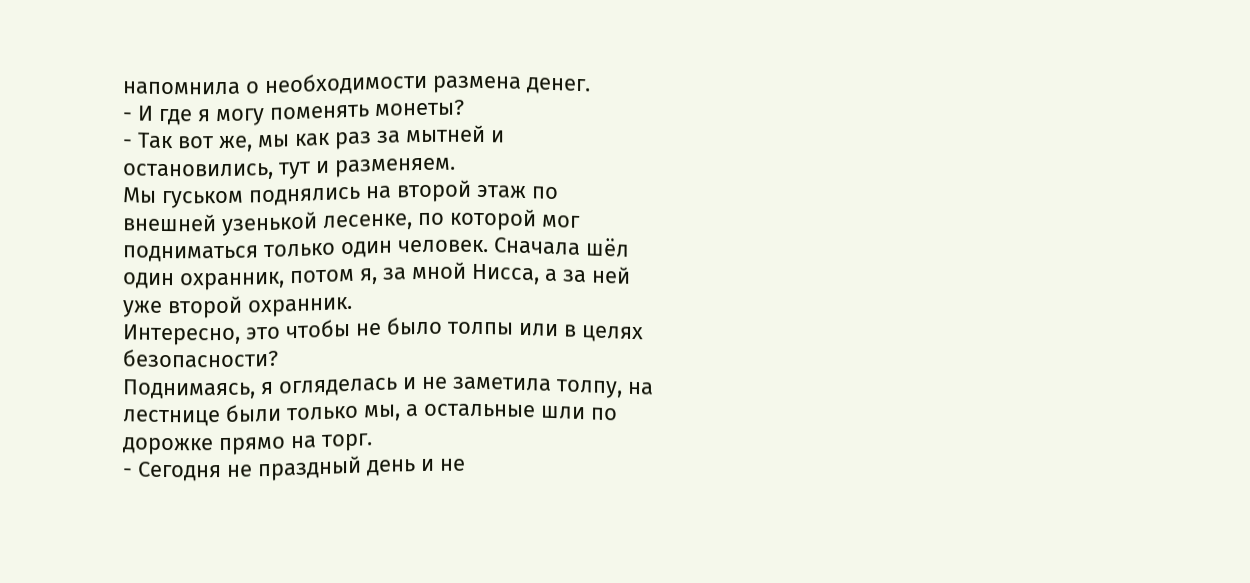напомнила о необходимости размена денег.
- И где я могу поменять монеты?
- Так вот же, мы как раз за мытней и остановились, тут и разменяем.
Мы гуськом поднялись на второй этаж по внешней узенькой лесенке, по которой мог подниматься только один человек. Сначала шёл один охранник, потом я, за мной Нисса, а за ней уже второй охранник.
Интересно, это чтобы не было толпы или в целях безопасности?
Поднимаясь, я огляделась и не заметила толпу, на лестнице были только мы, а остальные шли по дорожке прямо на торг.
- Сегодня не праздный день и не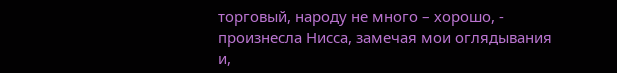торговый, народу не много – хорошо, - произнесла Нисса, замечая мои оглядывания и,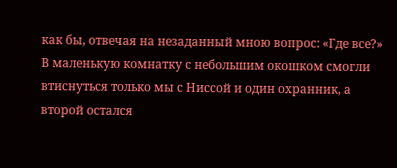как бы, отвечая на незаданный мною вопрос: «Где все?»
В маленькую комнатку с небольшим окошком смогли втиснуться только мы с Ниссой и один охранник, а второй остался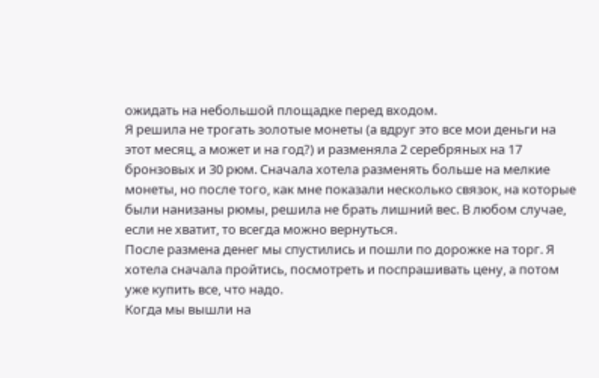ожидать на небольшой площадке перед входом.
Я решила не трогать золотые монеты (а вдруг это все мои деньги на этот месяц, а может и на год?) и разменяла 2 серебряных на 17 бронзовых и 30 рюм. Сначала хотела разменять больше на мелкие монеты, но после того, как мне показали несколько связок, на которые были нанизаны рюмы, решила не брать лишний вес. В любом случае, если не хватит, то всегда можно вернуться.
После размена денег мы спустились и пошли по дорожке на торг. Я хотела сначала пройтись, посмотреть и поспрашивать цену, а потом уже купить все, что надо.
Когда мы вышли на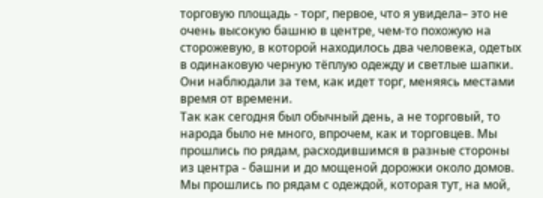торговую площадь - торг, первое, что я увидела– это не очень высокую башню в центре, чем-то похожую на сторожевую, в которой находилось два человека, одетых в одинаковую черную тёплую одежду и светлые шапки. Они наблюдали за тем, как идет торг, меняясь местами время от времени.
Так как сегодня был обычный день, а не торговый, то народа было не много, впрочем, как и торговцев. Мы прошлись по рядам, расходившимся в разные стороны из центра - башни и до мощеной дорожки около домов. Мы прошлись по рядам с одеждой, которая тут, на мой,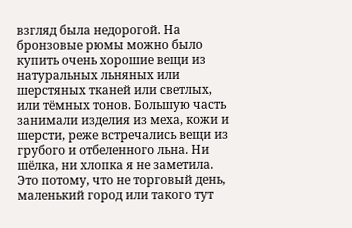взгляд была недорогой. На бронзовые рюмы можно было купить очень хорошие вещи из натуральных льняных или шерстяных тканей или светлых, или тёмных тонов. Большую часть занимали изделия из меха, кожи и шерсти, реже встречались вещи из грубого и отбеленного льна. Ни шёлка, ни хлопка я не заметила. Это потому, что не торговый день, маленький город или такого тут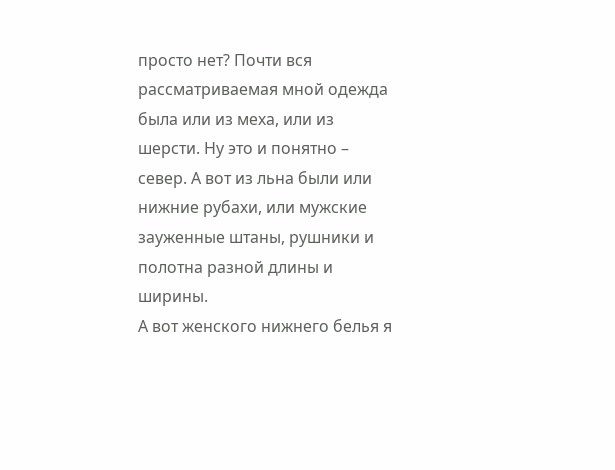просто нет? Почти вся рассматриваемая мной одежда была или из меха, или из шерсти. Ну это и понятно – север. А вот из льна были или нижние рубахи, или мужские зауженные штаны, рушники и полотна разной длины и ширины.
А вот женского нижнего белья я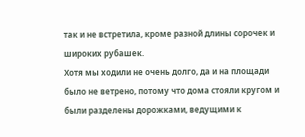так и не встретила, кроме разной длины сорочек и широких рубашек.
Хотя мы ходили не очень долго, да и на площади было не ветрено, потому что дома стояли кругом и были разделены дорожками, ведущими к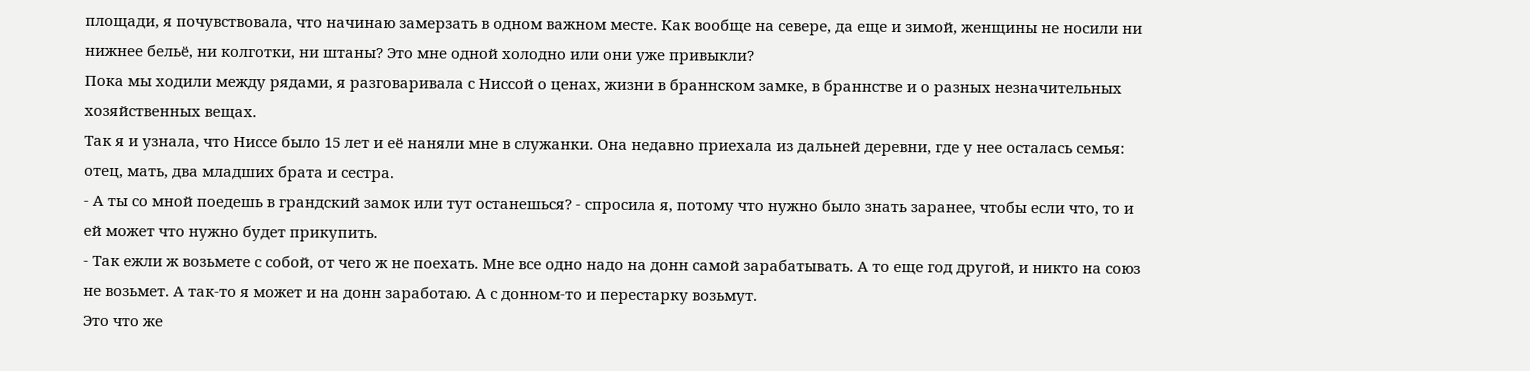площади, я почувствовала, что начинаю замерзать в одном важном месте. Как вообще на севере, да еще и зимой, женщины не носили ни нижнее бельё, ни колготки, ни штаны? Это мне одной холодно или они уже привыкли?
Пока мы ходили между рядами, я разговаривала с Ниссой о ценах, жизни в браннском замке, в браннстве и о разных незначительных хозяйственных вещах.
Так я и узнала, что Ниссе было 15 лет и её наняли мне в служанки. Она недавно приехала из дальней деревни, где у нее осталась семья: отец, мать, два младших брата и сестра.
- А ты со мной поедешь в грандский замок или тут останешься? - спросила я, потому что нужно было знать заранее, чтобы если что, то и ей может что нужно будет прикупить.
- Так ежли ж возьмете с собой, от чего ж не поехать. Мне все одно надо на донн самой зарабатывать. А то еще год другой, и никто на союз не возьмет. А так-то я может и на донн заработаю. А с донном-то и перестарку возьмут.
Это что же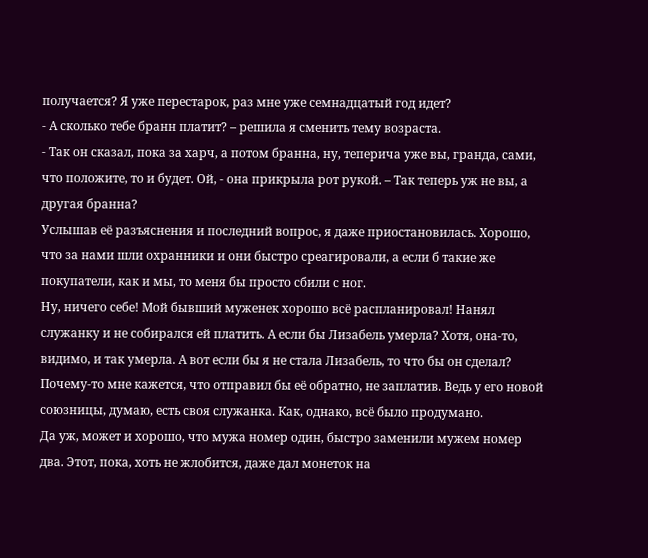получается? Я уже перестарок, раз мне уже семнадцатый год идет?
- А сколько тебе бранн платит? – решила я сменить тему возраста.
- Так он сказал, пока за харч, а потом бранна, ну, теперича уже вы, гранда, сами, что положите, то и будет. Ой, - она прикрыла рот рукой. – Так теперь уж не вы, а другая бранна?
Услышав её разъяснения и последний вопрос, я даже приостановилась. Хорошо, что за нами шли охранники и они быстро среагировали, а если б такие же покупатели, как и мы, то меня бы просто сбили с ног.
Ну, ничего себе! Мой бывший муженек хорошо всё распланировал! Нанял служанку и не собирался ей платить. А если бы Лизабель умерла? Хотя, она-то, видимо, и так умерла. А вот если бы я не стала Лизабель, то что бы он сделал? Почему-то мне кажется, что отправил бы её обратно, не заплатив. Ведь у его новой союзницы, думаю, есть своя служанка. Как, однако, всё было продумано.
Да уж, может и хорошо, что мужа номер один, быстро заменили мужем номер два. Этот, пока, хоть не жлобится, даже дал монеток на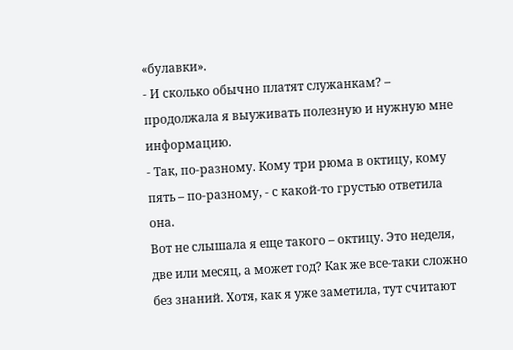«булавки».
- И сколько обычно платят служанкам? – продолжала я выуживать полезную и нужную мне информацию.
- Так, по-разному. Кому три рюма в октицу, кому пять – по-разному, - с какой-то грустью ответила она.
Вот не слышала я еще такого – октицу. Это неделя, две или месяц, а может год? Как же все-таки сложно без знаний. Хотя, как я уже заметила, тут считают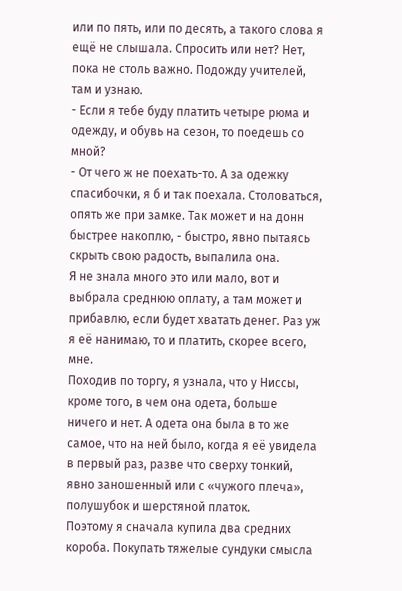или по пять, или по десять, а такого слова я ещё не слышала. Спросить или нет? Нет, пока не столь важно. Подожду учителей, там и узнаю.
- Если я тебе буду платить четыре рюма и одежду, и обувь на сезон, то поедешь со мной?
- От чего ж не поехать-то. А за одежку спасибочки, я б и так поехала. Столоваться, опять же при замке. Так может и на донн быстрее накоплю, - быстро, явно пытаясь скрыть свою радость, выпалила она.
Я не знала много это или мало, вот и выбрала среднюю оплату, а там может и прибавлю, если будет хватать денег. Раз уж я её нанимаю, то и платить, скорее всего, мне.
Походив по торгу, я узнала, что у Ниссы, кроме того, в чем она одета, больше ничего и нет. А одета она была в то же самое, что на ней было, когда я её увидела в первый раз, разве что сверху тонкий, явно заношенный или с «чужого плеча», полушубок и шерстяной платок.
Поэтому я сначала купила два средних короба. Покупать тяжелые сундуки смысла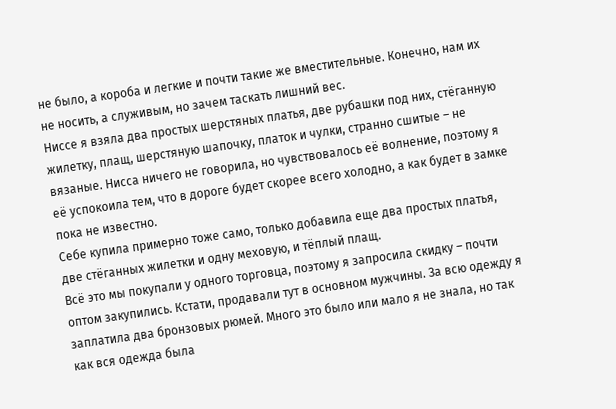не было, а короба и легкие и почти такие же вместительные. Конечно, нам их не носить, а служивым, но зачем таскать лишний вес.
Ниссе я взяла два простых шерстяных платья, две рубашки под них, стёганную жилетку, плащ, шерстяную шапочку, платок и чулки, странно сшитые – не вязаные. Нисса ничего не говорила, но чувствовалось её волнение, поэтому я её успокоила тем, что в дороге будет скорее всего холодно, а как будет в замке пока не известно.
Себе купила примерно тоже само, только добавила еще два простых платья, две стёганных жилетки и одну меховую, и тёплый плащ.
Всё это мы покупали у одного торговца, поэтому я запросила скидку – почти оптом закупились. Кстати, продавали тут в основном мужчины. За всю одежду я заплатила два бронзовых рюмей. Много это было или мало я не знала, но так как вся одежда была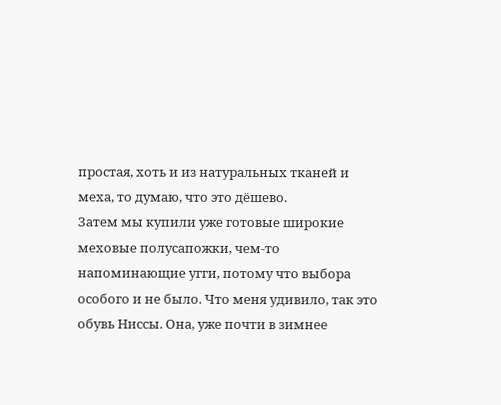простая, хоть и из натуральных тканей и меха, то думаю, что это дёшево.
Затем мы купили уже готовые широкие меховые полусапожки, чем-то напоминающие угги, потому что выбора особого и не было. Что меня удивило, так это обувь Ниссы. Она, уже почти в зимнее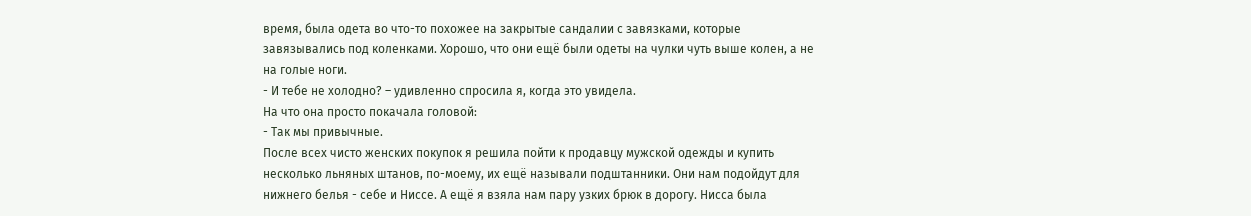время, была одета во что-то похожее на закрытые сандалии с завязками, которые завязывались под коленками. Хорошо, что они ещё были одеты на чулки чуть выше колен, а не на голые ноги.
- И тебе не холодно? – удивленно спросила я, когда это увидела.
На что она просто покачала головой:
- Так мы привычные.
После всех чисто женских покупок я решила пойти к продавцу мужской одежды и купить несколько льняных штанов, по-моему, их ещё называли подштанники. Они нам подойдут для нижнего белья - себе и Ниссе. А ещё я взяла нам пару узких брюк в дорогу. Нисса была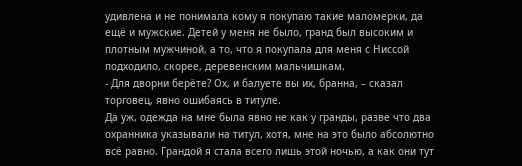удивлена и не понимала кому я покупаю такие маломерки, да ещё и мужские. Детей у меня не было, гранд был высоким и плотным мужчиной, а то, что я покупала для меня с Ниссой подходило, скорее, деревенским мальчишкам.
- Для дворни берёте? Ох, и балуете вы их, бранна, – сказал торговец, явно ошибаясь в титуле.
Да уж, одежда на мне была явно не как у гранды, разве что два охранника указывали на титул, хотя, мне на это было абсолютно всё равно. Грандой я стала всего лишь этой ночью, а как они тут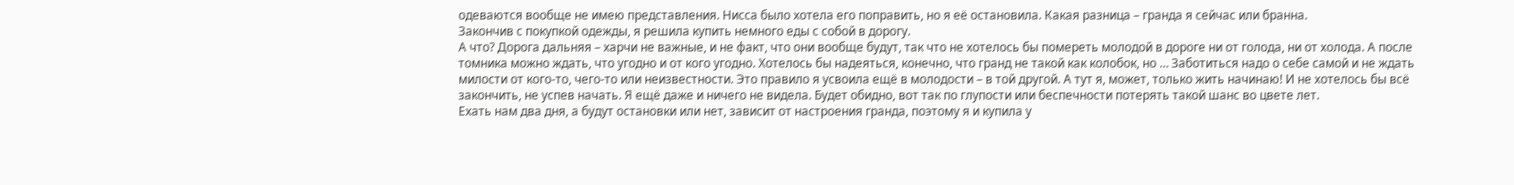одеваются вообще не имею представления. Нисса было хотела его поправить, но я её остановила. Какая разница – гранда я сейчас или бранна.
Закончив с покупкой одежды, я решила купить немного еды с собой в дорогу.
А что? Дорога дальняя – харчи не важные, и не факт, что они вообще будут, так что не хотелось бы помереть молодой в дороге ни от голода, ни от холода. А после томника можно ждать, что угодно и от кого угодно. Хотелось бы надеяться, конечно, что гранд не такой как колобок, но … Заботиться надо о себе самой и не ждать милости от кого-то, чего-то или неизвестности. Это правило я усвоила ещё в молодости – в той другой. А тут я, может, только жить начинаю! И не хотелось бы всё закончить, не успев начать. Я ещё даже и ничего не видела. Будет обидно, вот так по глупости или беспечности потерять такой шанс во цвете лет.
Ехать нам два дня, а будут остановки или нет, зависит от настроения гранда, поэтому я и купила у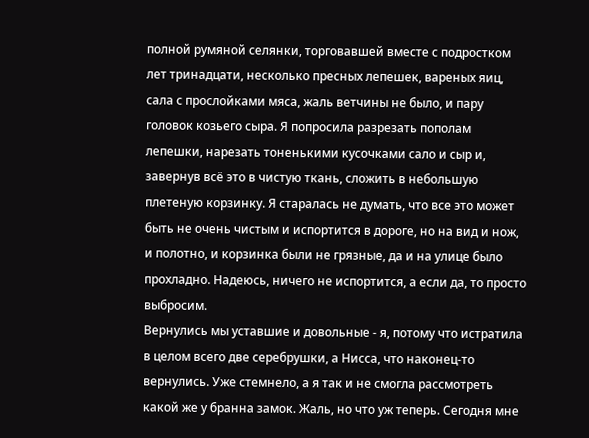полной румяной селянки, торговавшей вместе с подростком лет тринадцати, несколько пресных лепешек, вареных яиц, сала с прослойками мяса, жаль ветчины не было, и пару головок козьего сыра. Я попросила разрезать пополам лепешки, нарезать тоненькими кусочками сало и сыр и, завернув всё это в чистую ткань, сложить в небольшую плетеную корзинку. Я старалась не думать, что все это может быть не очень чистым и испортится в дороге, но на вид и нож, и полотно, и корзинка были не грязные, да и на улице было прохладно. Надеюсь, ничего не испортится, а если да, то просто выбросим.
Вернулись мы уставшие и довольные - я, потому что истратила в целом всего две серебрушки, а Нисса, что наконец-то вернулись. Уже стемнело, а я так и не смогла рассмотреть какой же у бранна замок. Жаль, но что уж теперь. Сегодня мне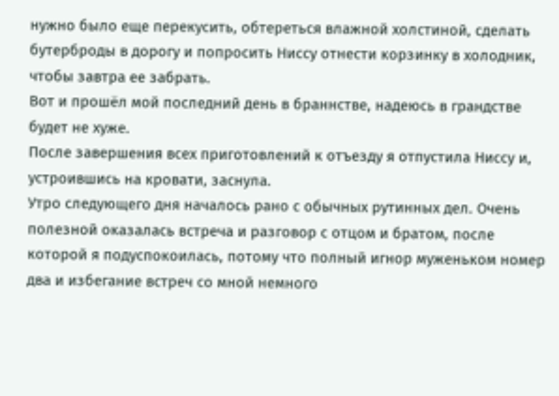нужно было еще перекусить, обтереться влажной холстиной, сделать бутерброды в дорогу и попросить Ниссу отнести корзинку в холодник, чтобы завтра ее забрать.
Вот и прошёл мой последний день в браннстве, надеюсь в грандстве будет не хуже.
После завершения всех приготовлений к отъезду я отпустила Ниссу и, устроившись на кровати, заснула.
Утро следующего дня началось рано с обычных рутинных дел. Очень полезной оказалась встреча и разговор с отцом и братом, после которой я подуспокоилась, потому что полный игнор муженьком номер два и избегание встреч со мной немного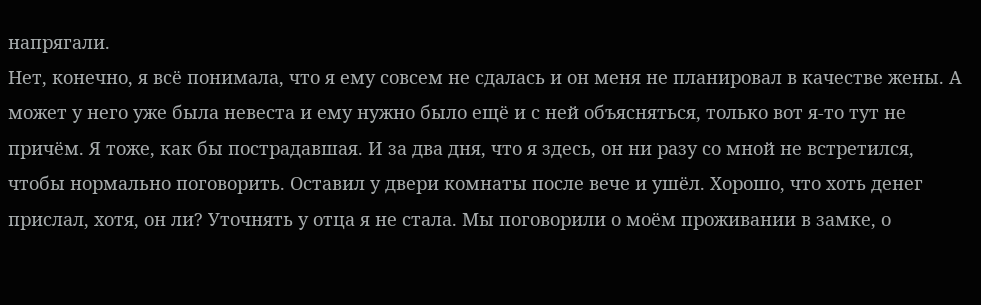напрягали.
Нет, конечно, я всё понимала, что я ему совсем не сдалась и он меня не планировал в качестве жены. А может у него уже была невеста и ему нужно было ещё и с ней объясняться, только вот я-то тут не причём. Я тоже, как бы пострадавшая. И за два дня, что я здесь, он ни разу со мной не встретился, чтобы нормально поговорить. Оставил у двери комнаты после вече и ушёл. Хорошо, что хоть денег прислал, хотя, он ли? Уточнять у отца я не стала. Мы поговорили о моём проживании в замке, о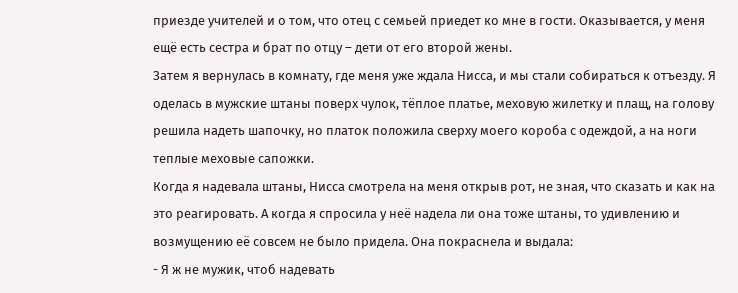приезде учителей и о том, что отец с семьей приедет ко мне в гости. Оказывается, у меня ещё есть сестра и брат по отцу – дети от его второй жены.
Затем я вернулась в комнату, где меня уже ждала Нисса, и мы стали собираться к отъезду. Я оделась в мужские штаны поверх чулок, тёплое платье, меховую жилетку и плащ, на голову решила надеть шапочку, но платок положила сверху моего короба с одеждой, а на ноги теплые меховые сапожки.
Когда я надевала штаны, Нисса смотрела на меня открыв рот, не зная, что сказать и как на это реагировать. А когда я спросила у неё надела ли она тоже штаны, то удивлению и возмущению её совсем не было придела. Она покраснела и выдала:
- Я ж не мужик, чтоб надевать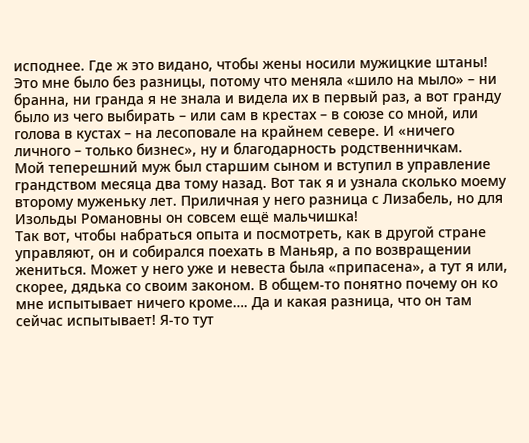исподнее. Где ж это видано, чтобы жены носили мужицкие штаны!
Это мне было без разницы, потому что меняла «шило на мыло» – ни бранна, ни гранда я не знала и видела их в первый раз, а вот гранду было из чего выбирать – или сам в крестах – в союзе со мной, или голова в кустах – на лесоповале на крайнем севере. И «ничего личного – только бизнес», ну и благодарность родственничкам.
Мой теперешний муж был старшим сыном и вступил в управление грандством месяца два тому назад. Вот так я и узнала сколько моему второму муженьку лет. Приличная у него разница с Лизабель, но для Изольды Романовны он совсем ещё мальчишка!
Так вот, чтобы набраться опыта и посмотреть, как в другой стране управляют, он и собирался поехать в Маньяр, а по возвращении жениться. Может у него уже и невеста была «припасена», а тут я или, скорее, дядька со своим законом. В общем-то понятно почему он ко мне испытывает ничего кроме…. Да и какая разница, что он там сейчас испытывает! Я-то тут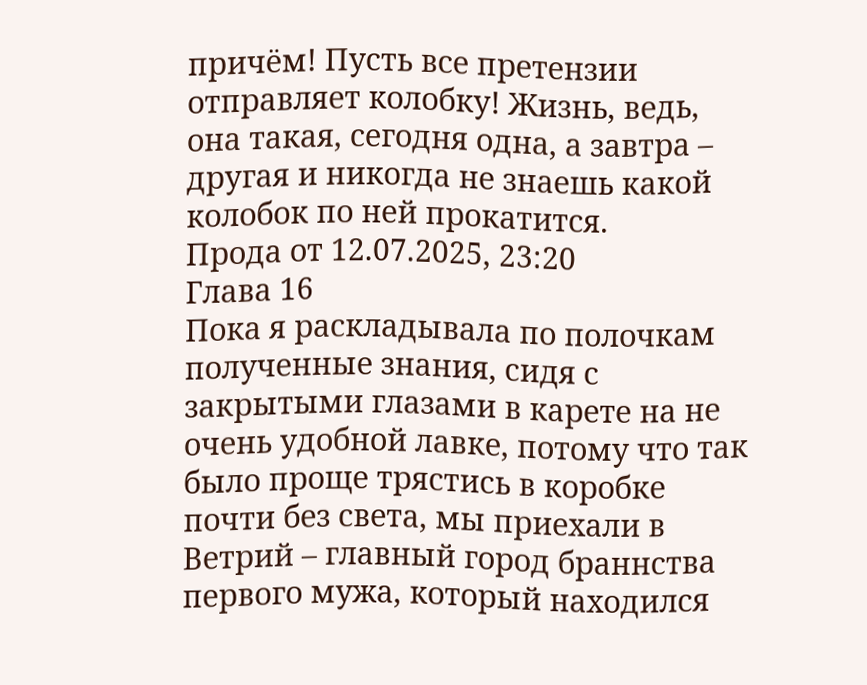причём! Пусть все претензии отправляет колобку! Жизнь, ведь, она такая, сегодня одна, а завтра – другая и никогда не знаешь какой колобок по ней прокатится.
Прода от 12.07.2025, 23:20
Глава 16
Пока я раскладывала по полочкам полученные знания, сидя с закрытыми глазами в карете на не очень удобной лавке, потому что так было проще трястись в коробке почти без света, мы приехали в Ветрий – главный город браннства первого мужа, который находился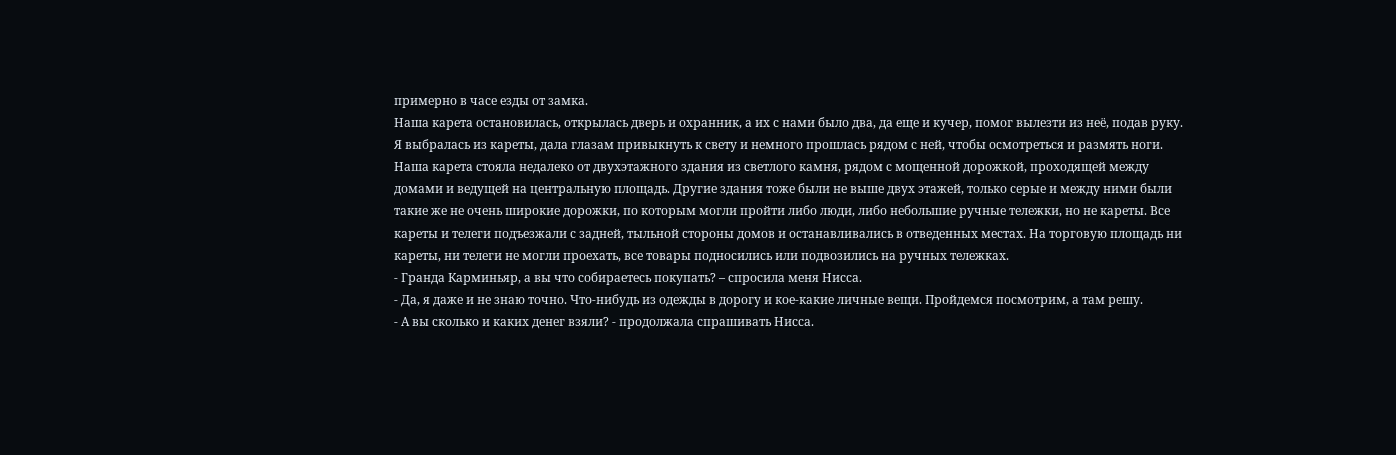примерно в часе езды от замка.
Наша карета остановилась, открылась дверь и охранник, а их с нами было два, да еще и кучер, помог вылезти из неё, подав руку. Я выбралась из кареты, дала глазам привыкнуть к свету и немного прошлась рядом с ней, чтобы осмотреться и размять ноги.
Наша карета стояла недалеко от двухэтажного здания из светлого камня, рядом с мощенной дорожкой, проходящей между домами и ведущей на центральную площадь. Другие здания тоже были не выше двух этажей, только серые и между ними были такие же не очень широкие дорожки, по которым могли пройти либо люди, либо небольшие ручные тележки, но не кареты. Все кареты и телеги подъезжали с задней, тыльной стороны домов и останавливались в отведенных местах. На торговую площадь ни кареты, ни телеги не могли проехать, все товары подносились или подвозились на ручных тележках.
- Гранда Карминьяр, а вы что собираетесь покупать? – спросила меня Нисса.
- Да, я даже и не знаю точно. Что-нибудь из одежды в дорогу и кое-какие личные вещи. Пройдемся посмотрим, а там решу.
- А вы сколько и каких денег взяли? - продолжала спрашивать Нисса.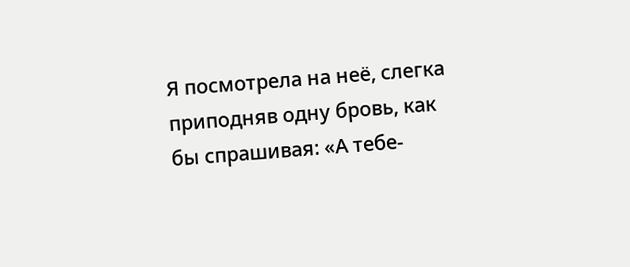Я посмотрела на неё, слегка приподняв одну бровь, как бы спрашивая: «А тебе-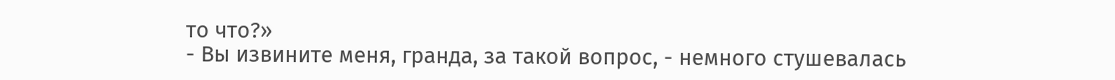то что?»
- Вы извините меня, гранда, за такой вопрос, - немного стушевалась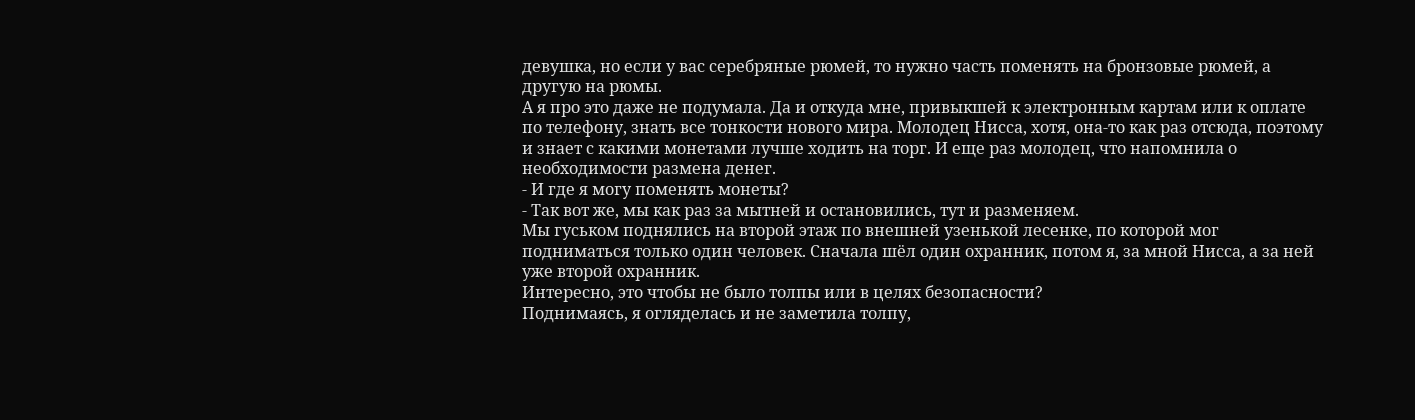девушка, но если у вас серебряные рюмей, то нужно часть поменять на бронзовые рюмей, а другую на рюмы.
А я про это даже не подумала. Да и откуда мне, привыкшей к электронным картам или к оплате по телефону, знать все тонкости нового мира. Молодец Нисса, хотя, она-то как раз отсюда, поэтому и знает с какими монетами лучше ходить на торг. И еще раз молодец, что напомнила о необходимости размена денег.
- И где я могу поменять монеты?
- Так вот же, мы как раз за мытней и остановились, тут и разменяем.
Мы гуськом поднялись на второй этаж по внешней узенькой лесенке, по которой мог подниматься только один человек. Сначала шёл один охранник, потом я, за мной Нисса, а за ней уже второй охранник.
Интересно, это чтобы не было толпы или в целях безопасности?
Поднимаясь, я огляделась и не заметила толпу,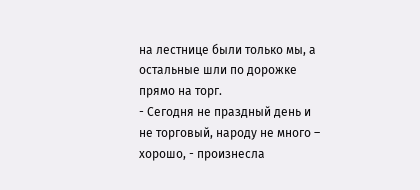на лестнице были только мы, а остальные шли по дорожке прямо на торг.
- Сегодня не праздный день и не торговый, народу не много – хорошо, - произнесла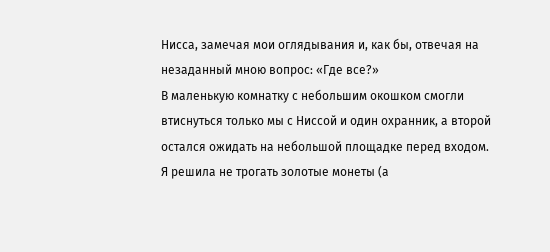Нисса, замечая мои оглядывания и, как бы, отвечая на незаданный мною вопрос: «Где все?»
В маленькую комнатку с небольшим окошком смогли втиснуться только мы с Ниссой и один охранник, а второй остался ожидать на небольшой площадке перед входом.
Я решила не трогать золотые монеты (а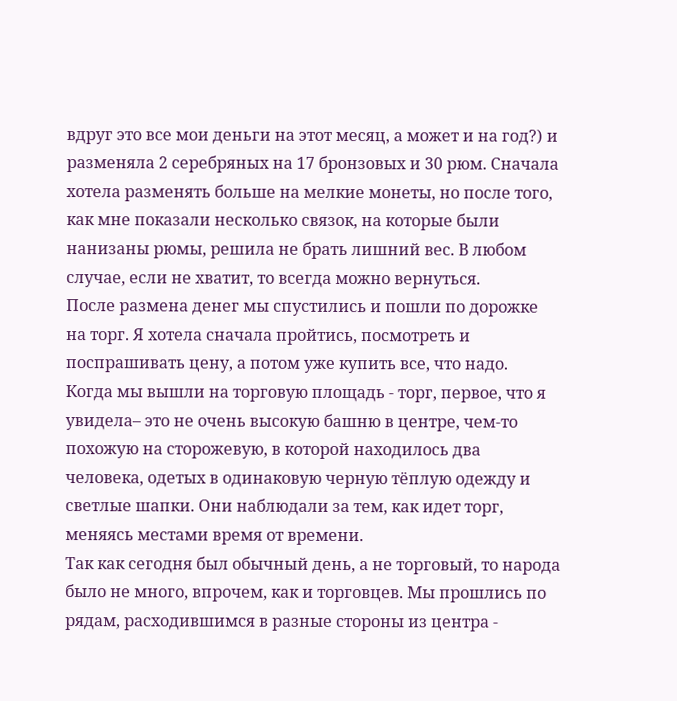вдруг это все мои деньги на этот месяц, а может и на год?) и разменяла 2 серебряных на 17 бронзовых и 30 рюм. Сначала хотела разменять больше на мелкие монеты, но после того, как мне показали несколько связок, на которые были нанизаны рюмы, решила не брать лишний вес. В любом случае, если не хватит, то всегда можно вернуться.
После размена денег мы спустились и пошли по дорожке на торг. Я хотела сначала пройтись, посмотреть и поспрашивать цену, а потом уже купить все, что надо.
Когда мы вышли на торговую площадь - торг, первое, что я увидела– это не очень высокую башню в центре, чем-то похожую на сторожевую, в которой находилось два человека, одетых в одинаковую черную тёплую одежду и светлые шапки. Они наблюдали за тем, как идет торг, меняясь местами время от времени.
Так как сегодня был обычный день, а не торговый, то народа было не много, впрочем, как и торговцев. Мы прошлись по рядам, расходившимся в разные стороны из центра -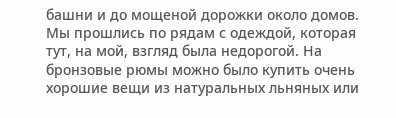башни и до мощеной дорожки около домов. Мы прошлись по рядам с одеждой, которая тут, на мой, взгляд была недорогой. На бронзовые рюмы можно было купить очень хорошие вещи из натуральных льняных или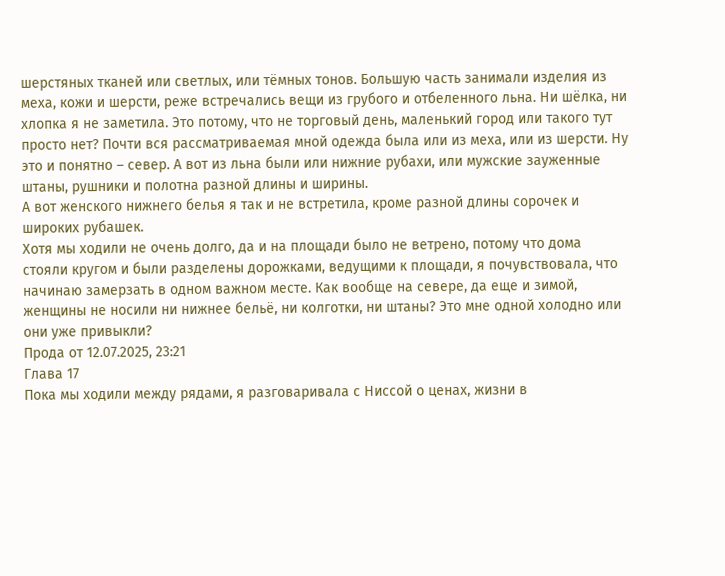шерстяных тканей или светлых, или тёмных тонов. Большую часть занимали изделия из меха, кожи и шерсти, реже встречались вещи из грубого и отбеленного льна. Ни шёлка, ни хлопка я не заметила. Это потому, что не торговый день, маленький город или такого тут просто нет? Почти вся рассматриваемая мной одежда была или из меха, или из шерсти. Ну это и понятно – север. А вот из льна были или нижние рубахи, или мужские зауженные штаны, рушники и полотна разной длины и ширины.
А вот женского нижнего белья я так и не встретила, кроме разной длины сорочек и широких рубашек.
Хотя мы ходили не очень долго, да и на площади было не ветрено, потому что дома стояли кругом и были разделены дорожками, ведущими к площади, я почувствовала, что начинаю замерзать в одном важном месте. Как вообще на севере, да еще и зимой, женщины не носили ни нижнее бельё, ни колготки, ни штаны? Это мне одной холодно или они уже привыкли?
Прода от 12.07.2025, 23:21
Глава 17
Пока мы ходили между рядами, я разговаривала с Ниссой о ценах, жизни в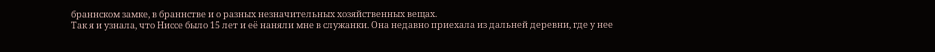браннском замке, в браннстве и о разных незначительных хозяйственных вещах.
Так я и узнала, что Ниссе было 15 лет и её наняли мне в служанки. Она недавно приехала из дальней деревни, где у нее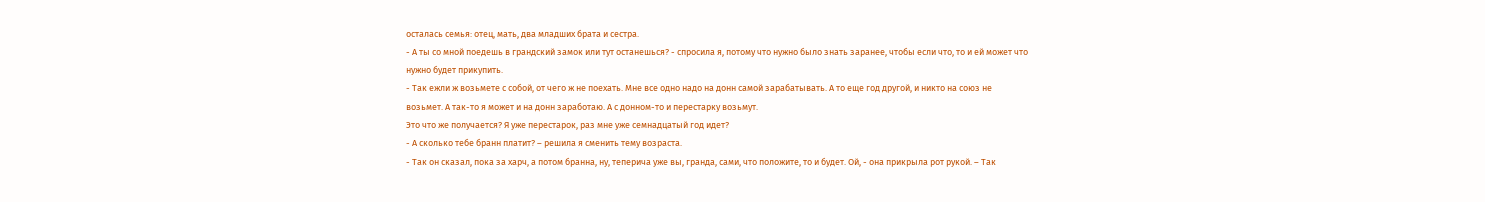осталась семья: отец, мать, два младших брата и сестра.
- А ты со мной поедешь в грандский замок или тут останешься? - спросила я, потому что нужно было знать заранее, чтобы если что, то и ей может что нужно будет прикупить.
- Так ежли ж возьмете с собой, от чего ж не поехать. Мне все одно надо на донн самой зарабатывать. А то еще год другой, и никто на союз не возьмет. А так-то я может и на донн заработаю. А с донном-то и перестарку возьмут.
Это что же получается? Я уже перестарок, раз мне уже семнадцатый год идет?
- А сколько тебе бранн платит? – решила я сменить тему возраста.
- Так он сказал, пока за харч, а потом бранна, ну, теперича уже вы, гранда, сами, что положите, то и будет. Ой, - она прикрыла рот рукой. – Так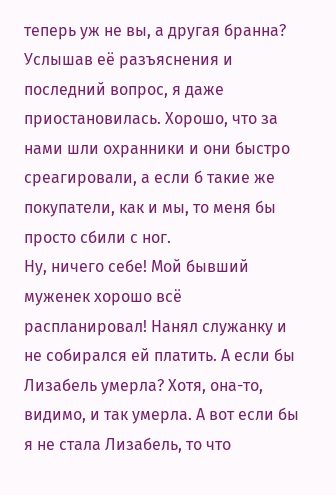теперь уж не вы, а другая бранна?
Услышав её разъяснения и последний вопрос, я даже приостановилась. Хорошо, что за нами шли охранники и они быстро среагировали, а если б такие же покупатели, как и мы, то меня бы просто сбили с ног.
Ну, ничего себе! Мой бывший муженек хорошо всё распланировал! Нанял служанку и не собирался ей платить. А если бы Лизабель умерла? Хотя, она-то, видимо, и так умерла. А вот если бы я не стала Лизабель, то что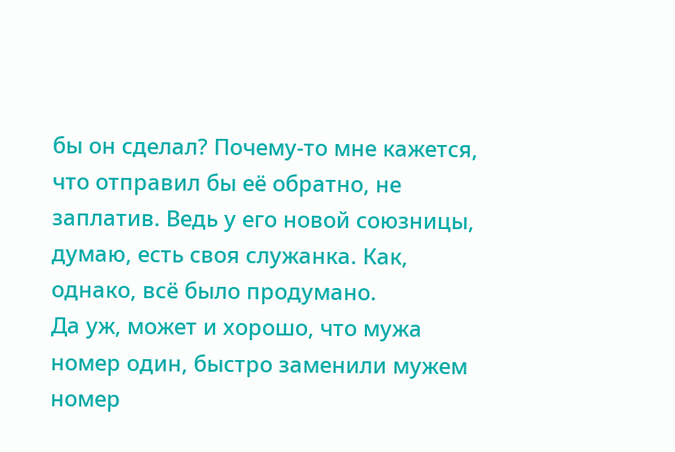бы он сделал? Почему-то мне кажется, что отправил бы её обратно, не заплатив. Ведь у его новой союзницы, думаю, есть своя служанка. Как, однако, всё было продумано.
Да уж, может и хорошо, что мужа номер один, быстро заменили мужем номер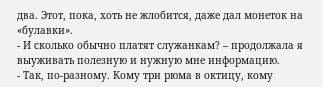два. Этот, пока, хоть не жлобится, даже дал монеток на «булавки».
- И сколько обычно платят служанкам? – продолжала я выуживать полезную и нужную мне информацию.
- Так, по-разному. Кому три рюма в октицу, кому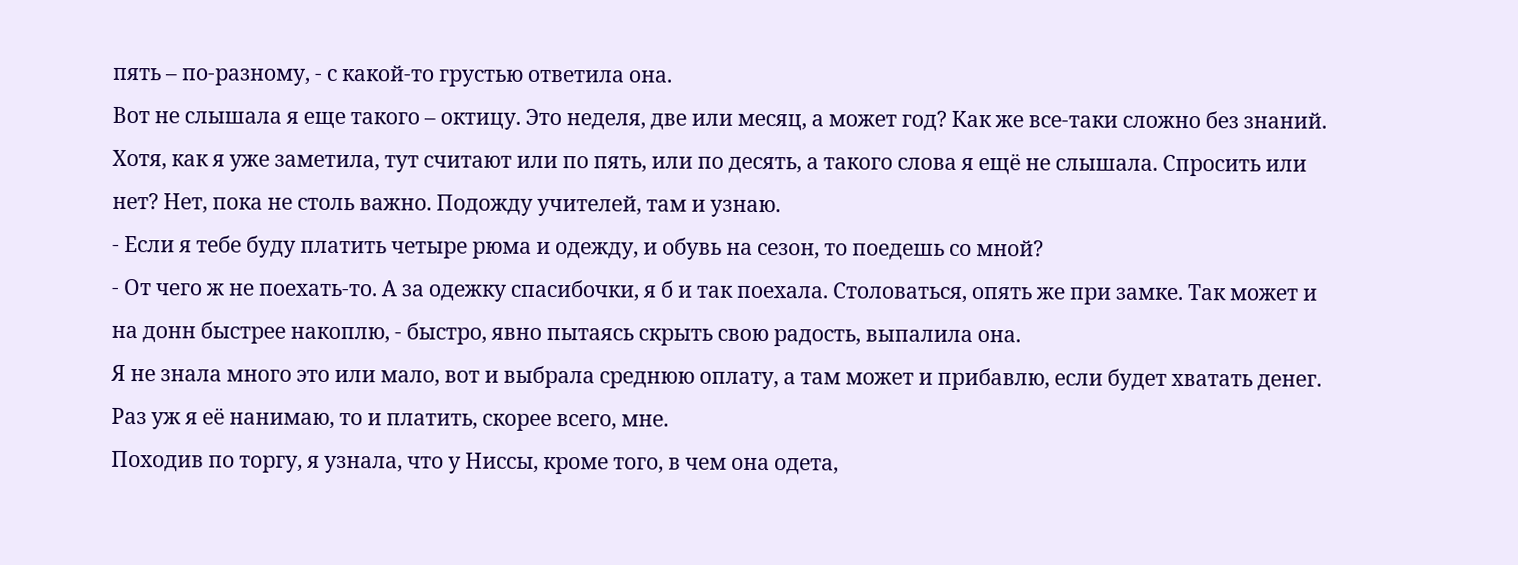пять – по-разному, - с какой-то грустью ответила она.
Вот не слышала я еще такого – октицу. Это неделя, две или месяц, а может год? Как же все-таки сложно без знаний. Хотя, как я уже заметила, тут считают или по пять, или по десять, а такого слова я ещё не слышала. Спросить или нет? Нет, пока не столь важно. Подожду учителей, там и узнаю.
- Если я тебе буду платить четыре рюма и одежду, и обувь на сезон, то поедешь со мной?
- От чего ж не поехать-то. А за одежку спасибочки, я б и так поехала. Столоваться, опять же при замке. Так может и на донн быстрее накоплю, - быстро, явно пытаясь скрыть свою радость, выпалила она.
Я не знала много это или мало, вот и выбрала среднюю оплату, а там может и прибавлю, если будет хватать денег. Раз уж я её нанимаю, то и платить, скорее всего, мне.
Походив по торгу, я узнала, что у Ниссы, кроме того, в чем она одета,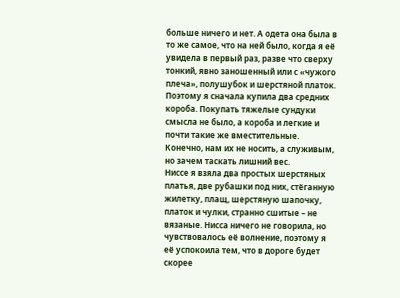больше ничего и нет. А одета она была в то же самое, что на ней было, когда я её увидела в первый раз, разве что сверху тонкий, явно заношенный или с «чужого плеча», полушубок и шерстяной платок.
Поэтому я сначала купила два средних короба. Покупать тяжелые сундуки смысла не было, а короба и легкие и почти такие же вместительные. Конечно, нам их не носить, а служивым, но зачем таскать лишний вес.
Ниссе я взяла два простых шерстяных платья, две рубашки под них, стёганную жилетку, плащ, шерстяную шапочку, платок и чулки, странно сшитые – не вязаные. Нисса ничего не говорила, но чувствовалось её волнение, поэтому я её успокоила тем, что в дороге будет скорее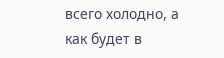всего холодно, а как будет в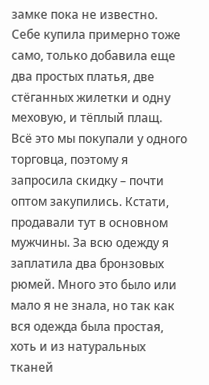замке пока не известно.
Себе купила примерно тоже само, только добавила еще два простых платья, две стёганных жилетки и одну меховую, и тёплый плащ.
Всё это мы покупали у одного торговца, поэтому я запросила скидку – почти оптом закупились. Кстати, продавали тут в основном мужчины. За всю одежду я заплатила два бронзовых рюмей. Много это было или мало я не знала, но так как вся одежда была простая, хоть и из натуральных тканей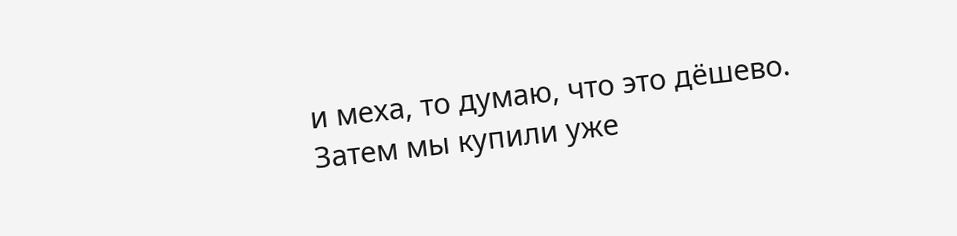и меха, то думаю, что это дёшево.
Затем мы купили уже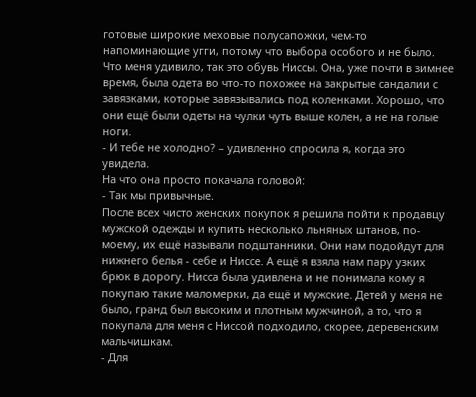готовые широкие меховые полусапожки, чем-то напоминающие угги, потому что выбора особого и не было. Что меня удивило, так это обувь Ниссы. Она, уже почти в зимнее время, была одета во что-то похожее на закрытые сандалии с завязками, которые завязывались под коленками. Хорошо, что они ещё были одеты на чулки чуть выше колен, а не на голые ноги.
- И тебе не холодно? – удивленно спросила я, когда это увидела.
На что она просто покачала головой:
- Так мы привычные.
После всех чисто женских покупок я решила пойти к продавцу мужской одежды и купить несколько льняных штанов, по-моему, их ещё называли подштанники. Они нам подойдут для нижнего белья - себе и Ниссе. А ещё я взяла нам пару узких брюк в дорогу. Нисса была удивлена и не понимала кому я покупаю такие маломерки, да ещё и мужские. Детей у меня не было, гранд был высоким и плотным мужчиной, а то, что я покупала для меня с Ниссой подходило, скорее, деревенским мальчишкам.
- Для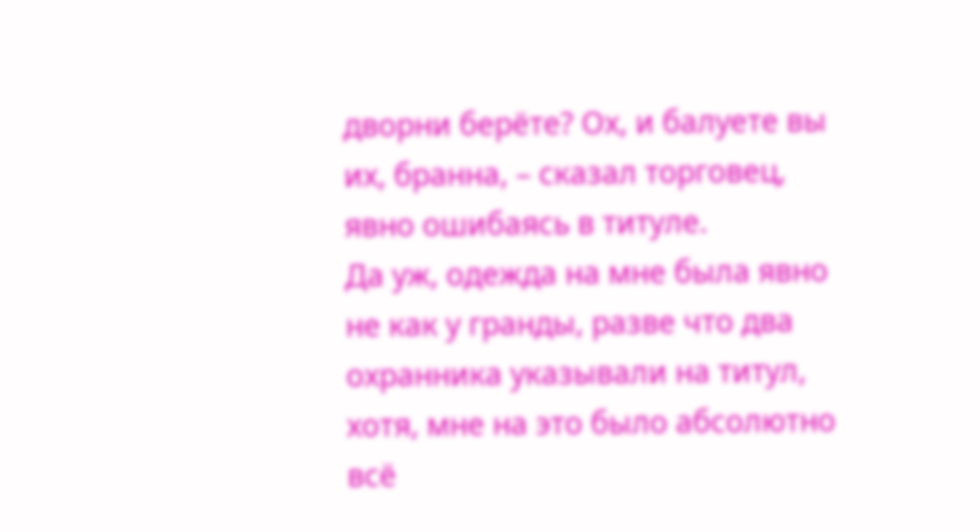дворни берёте? Ох, и балуете вы их, бранна, – сказал торговец, явно ошибаясь в титуле.
Да уж, одежда на мне была явно не как у гранды, разве что два охранника указывали на титул, хотя, мне на это было абсолютно всё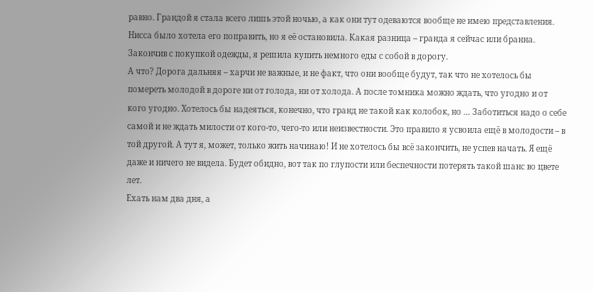равно. Грандой я стала всего лишь этой ночью, а как они тут одеваются вообще не имею представления. Нисса было хотела его поправить, но я её остановила. Какая разница – гранда я сейчас или бранна.
Закончив с покупкой одежды, я решила купить немного еды с собой в дорогу.
А что? Дорога дальняя – харчи не важные, и не факт, что они вообще будут, так что не хотелось бы помереть молодой в дороге ни от голода, ни от холода. А после томника можно ждать, что угодно и от кого угодно. Хотелось бы надеяться, конечно, что гранд не такой как колобок, но … Заботиться надо о себе самой и не ждать милости от кого-то, чего-то или неизвестности. Это правило я усвоила ещё в молодости – в той другой. А тут я, может, только жить начинаю! И не хотелось бы всё закончить, не успев начать. Я ещё даже и ничего не видела. Будет обидно, вот так по глупости или беспечности потерять такой шанс во цвете лет.
Ехать нам два дня, а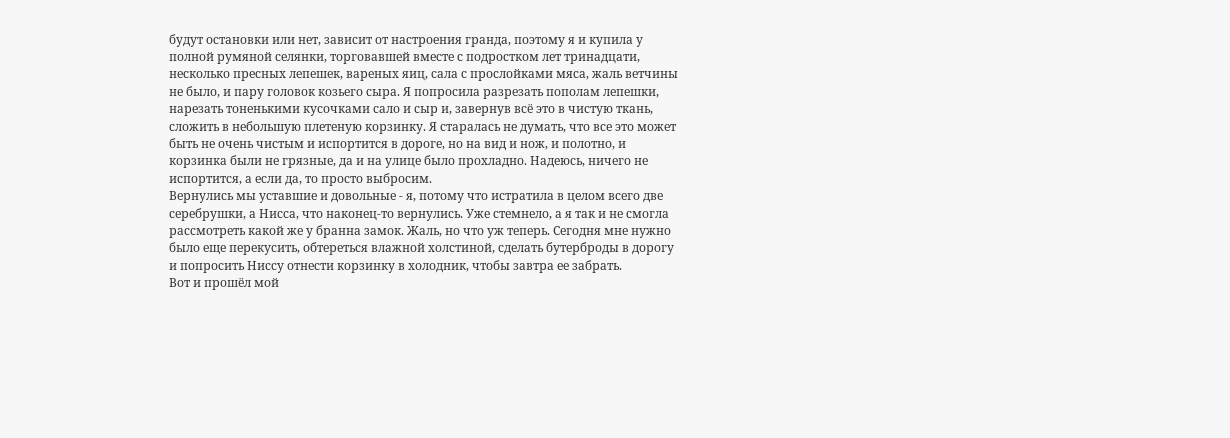будут остановки или нет, зависит от настроения гранда, поэтому я и купила у полной румяной селянки, торговавшей вместе с подростком лет тринадцати, несколько пресных лепешек, вареных яиц, сала с прослойками мяса, жаль ветчины не было, и пару головок козьего сыра. Я попросила разрезать пополам лепешки, нарезать тоненькими кусочками сало и сыр и, завернув всё это в чистую ткань, сложить в небольшую плетеную корзинку. Я старалась не думать, что все это может быть не очень чистым и испортится в дороге, но на вид и нож, и полотно, и корзинка были не грязные, да и на улице было прохладно. Надеюсь, ничего не испортится, а если да, то просто выбросим.
Вернулись мы уставшие и довольные - я, потому что истратила в целом всего две серебрушки, а Нисса, что наконец-то вернулись. Уже стемнело, а я так и не смогла рассмотреть какой же у бранна замок. Жаль, но что уж теперь. Сегодня мне нужно было еще перекусить, обтереться влажной холстиной, сделать бутерброды в дорогу и попросить Ниссу отнести корзинку в холодник, чтобы завтра ее забрать.
Вот и прошёл мой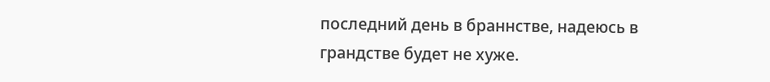последний день в браннстве, надеюсь в грандстве будет не хуже.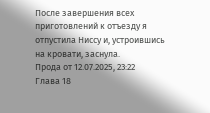После завершения всех приготовлений к отъезду я отпустила Ниссу и, устроившись на кровати, заснула.
Прода от 12.07.2025, 23:22
Глава 18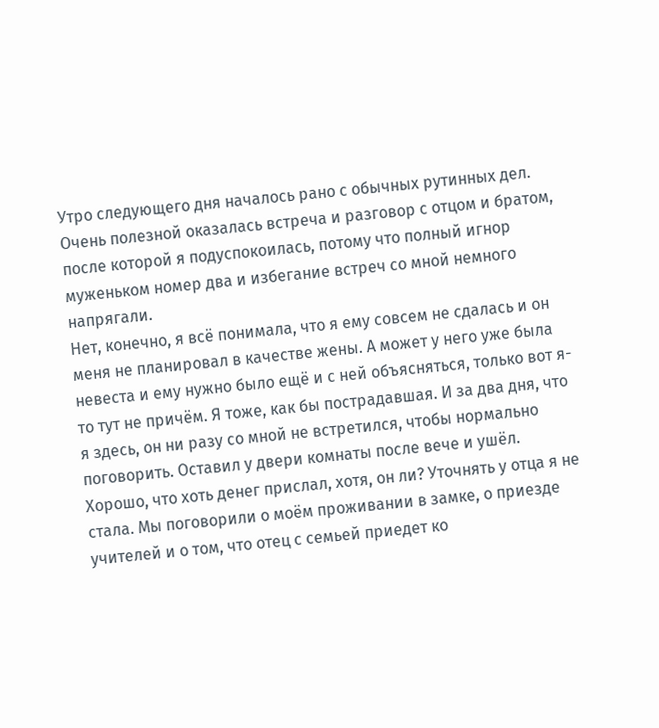Утро следующего дня началось рано с обычных рутинных дел. Очень полезной оказалась встреча и разговор с отцом и братом, после которой я подуспокоилась, потому что полный игнор муженьком номер два и избегание встреч со мной немного напрягали.
Нет, конечно, я всё понимала, что я ему совсем не сдалась и он меня не планировал в качестве жены. А может у него уже была невеста и ему нужно было ещё и с ней объясняться, только вот я-то тут не причём. Я тоже, как бы пострадавшая. И за два дня, что я здесь, он ни разу со мной не встретился, чтобы нормально поговорить. Оставил у двери комнаты после вече и ушёл. Хорошо, что хоть денег прислал, хотя, он ли? Уточнять у отца я не стала. Мы поговорили о моём проживании в замке, о приезде учителей и о том, что отец с семьей приедет ко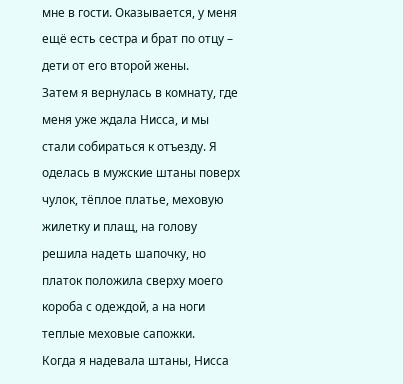мне в гости. Оказывается, у меня ещё есть сестра и брат по отцу – дети от его второй жены.
Затем я вернулась в комнату, где меня уже ждала Нисса, и мы стали собираться к отъезду. Я оделась в мужские штаны поверх чулок, тёплое платье, меховую жилетку и плащ, на голову решила надеть шапочку, но платок положила сверху моего короба с одеждой, а на ноги теплые меховые сапожки.
Когда я надевала штаны, Нисса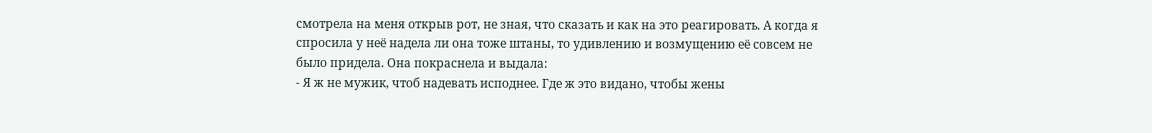смотрела на меня открыв рот, не зная, что сказать и как на это реагировать. А когда я спросила у неё надела ли она тоже штаны, то удивлению и возмущению её совсем не было придела. Она покраснела и выдала:
- Я ж не мужик, чтоб надевать исподнее. Где ж это видано, чтобы жены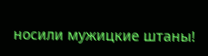носили мужицкие штаны!